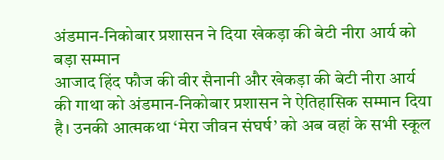अंडमान-निकोबार प्रशासन ने दिया खेकड़ा की बेटी नीरा आर्य को बड़ा सम्मान
आजाद हिंद फौज की वीर सैनानी और खेकड़ा की बेटी नीरा आर्य की गाथा को अंडमान-निकोबार प्रशासन ने ऐतिहासिक सम्मान दिया है। उनकी आत्मकथा ‘मेरा जीवन संघर्ष’ को अब वहां के सभी स्कूल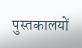पुस्तकालयों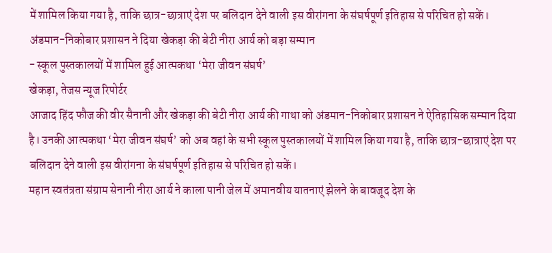में शामिल किया गया है, ताकि छात्र-छात्राएं देश पर बलिदान देने वाली इस वीरांगना के संघर्षपूर्ण इतिहास से परिचित हो सकें।
अंडमान-निकोबार प्रशासन ने दिया खेकड़ा की बेटी नीरा आर्य को बड़ा सम्मान
- स्कूल पुस्तकालयों में शामिल हुई आत्मकथा ‘मेरा जीवन संघर्ष’
खेकड़ा, तेजस न्यूज रिपोर्टर
आजाद हिंद फौज की वीर सैनानी और खेकड़ा की बेटी नीरा आर्य की गाथा को अंडमान-निकोबार प्रशासन ने ऐतिहासिक सम्मान दिया है। उनकी आत्मकथा ‘मेरा जीवन संघर्ष’ को अब वहां के सभी स्कूल पुस्तकालयों में शामिल किया गया है, ताकि छात्र-छात्राएं देश पर बलिदान देने वाली इस वीरांगना के संघर्षपूर्ण इतिहास से परिचित हो सकें।
महान स्वतंत्रता संग्राम सेनानी नीरा आर्य ने काला पानी जेल में अमानवीय यातनाएं झेलने के बावजूद देश के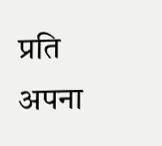प्रति अपना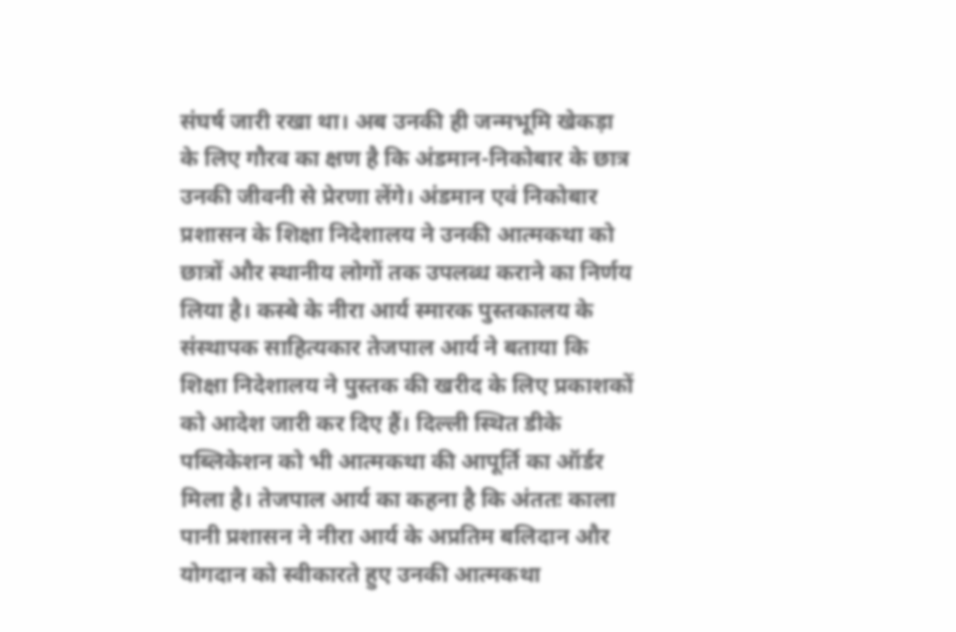संघर्ष जारी रखा था। अब उनकी ही जन्मभूमि खेकड़ा के लिए गौरव का क्षण है कि अंडमान-निकोबार के छात्र उनकी जीवनी से प्रेरणा लेंगे। अंडमान एवं निकोबार प्रशासन के शिक्षा निदेशालय ने उनकी आत्मकथा को छात्रों और स्थानीय लोगों तक उपलब्ध कराने का निर्णय लिया है। कस्बे के नीरा आर्य स्मारक पुस्तकालय के संस्थापक साहित्यकार तेजपाल आर्य ने बताया कि शिक्षा निदेशालय ने पुस्तक की खरीद के लिए प्रकाशकों को आदेश जारी कर दिए हैं। दिल्ली स्थित डीके पब्लिकेशन को भी आत्मकथा की आपूर्ति का ऑर्डर मिला है। तेजपाल आर्य का कहना है कि अंततः काला पानी प्रशासन ने नीरा आर्य के अप्रतिम बलिदान और योगदान को स्वीकारते हुए उनकी आत्मकथा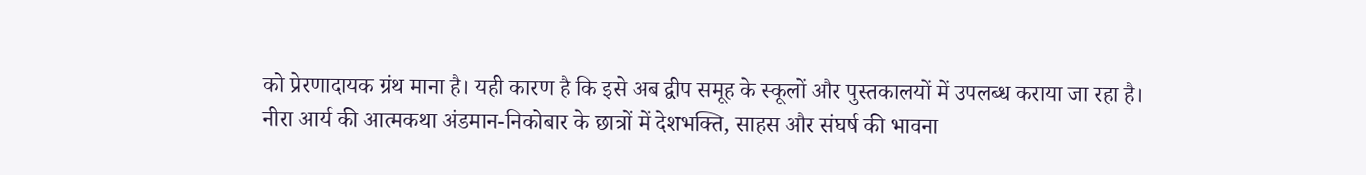को प्रेरणादायक ग्रंथ माना है। यही कारण है कि इसे अब द्वीप समूह के स्कूलों और पुस्तकालयों में उपलब्ध कराया जा रहा है। नीरा आर्य की आत्मकथा अंडमान-निकोबार के छात्रों में देशभक्ति, साहस और संघर्ष की भावना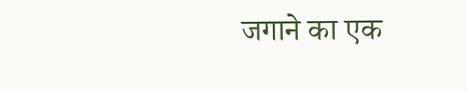जगाने का एक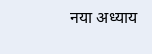नया अध्याय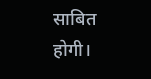साबित होगी।